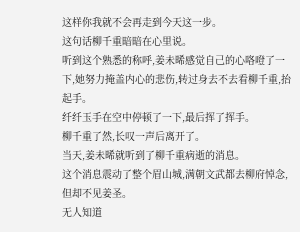这样你我就不会再走到今天这一步。
这句话柳千重暗暗在心里说。
听到这个熟悉的称呼,姜未晞感觉自己的心咯噔了一下,她努力掩盖内心的悲伤,转过身去不去看柳千重,抬起手。
纤纤玉手在空中停顿了一下,最后挥了挥手。
柳千重了然,长叹一声后离开了。
当天,姜未晞就听到了柳千重病逝的消息。
这个消息震动了整个眉山城,满朝文武都去柳府悼念,但却不见姜圣。
无人知道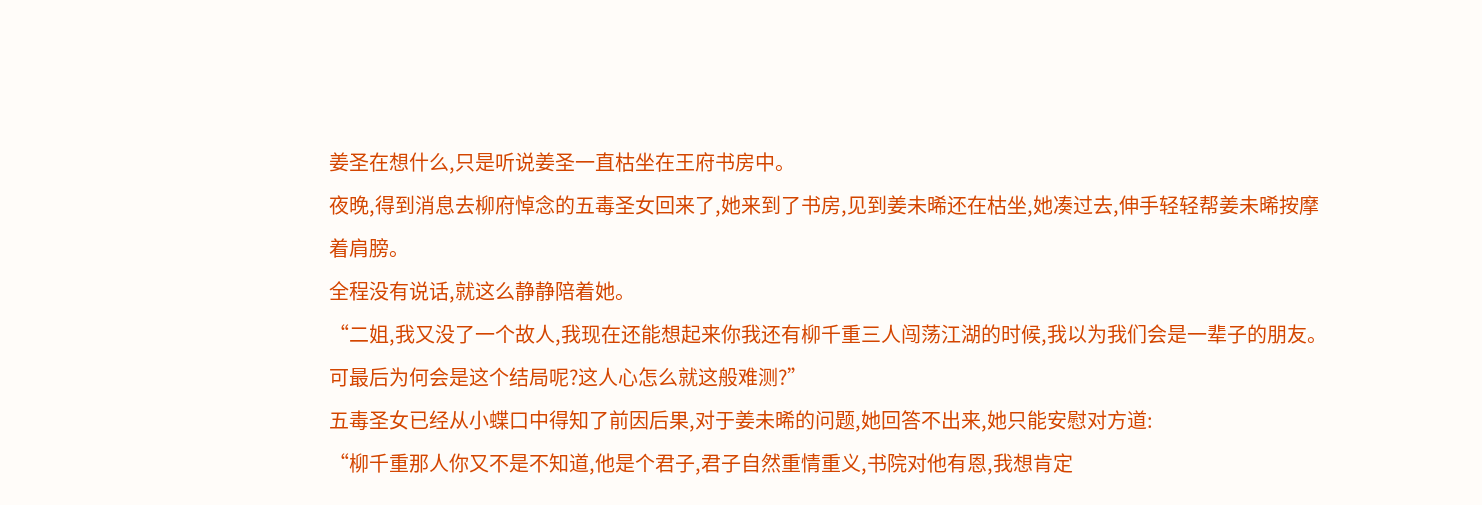姜圣在想什么,只是听说姜圣一直枯坐在王府书房中。
夜晚,得到消息去柳府悼念的五毒圣女回来了,她来到了书房,见到姜未晞还在枯坐,她凑过去,伸手轻轻帮姜未晞按摩着肩膀。
全程没有说话,就这么静静陪着她。
“二姐,我又没了一个故人,我现在还能想起来你我还有柳千重三人闯荡江湖的时候,我以为我们会是一辈子的朋友。
可最后为何会是这个结局呢?这人心怎么就这般难测?”
五毒圣女已经从小蝶口中得知了前因后果,对于姜未晞的问题,她回答不出来,她只能安慰对方道:
“柳千重那人你又不是不知道,他是个君子,君子自然重情重义,书院对他有恩,我想肯定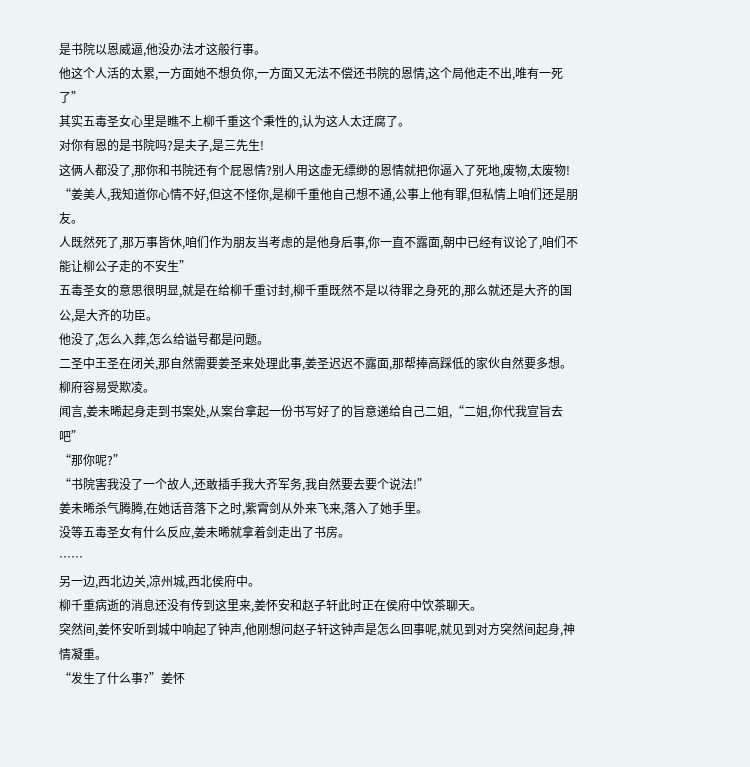是书院以恩威逼,他没办法才这般行事。
他这个人活的太累,一方面她不想负你,一方面又无法不偿还书院的恩情,这个局他走不出,唯有一死了”
其实五毒圣女心里是瞧不上柳千重这个秉性的,认为这人太迂腐了。
对你有恩的是书院吗?是夫子,是三先生!
这俩人都没了,那你和书院还有个屁恩情?别人用这虚无缥缈的恩情就把你逼入了死地,废物,太废物!
“姜美人,我知道你心情不好,但这不怪你,是柳千重他自己想不通,公事上他有罪,但私情上咱们还是朋友。
人既然死了,那万事皆休,咱们作为朋友当考虑的是他身后事,你一直不露面,朝中已经有议论了,咱们不能让柳公子走的不安生”
五毒圣女的意思很明显,就是在给柳千重讨封,柳千重既然不是以待罪之身死的,那么就还是大齐的国公,是大齐的功臣。
他没了,怎么入葬,怎么给谥号都是问题。
二圣中王圣在闭关,那自然需要姜圣来处理此事,姜圣迟迟不露面,那帮捧高踩低的家伙自然要多想。
柳府容易受欺凌。
闻言,姜未晞起身走到书案处,从案台拿起一份书写好了的旨意递给自己二姐,“二姐,你代我宣旨去吧”
“那你呢?”
“书院害我没了一个故人,还敢插手我大齐军务,我自然要去要个说法!”
姜未晞杀气腾腾,在她话音落下之时,紫霄剑从外来飞来,落入了她手里。
没等五毒圣女有什么反应,姜未晞就拿着剑走出了书房。
……
另一边,西北边关,凉州城,西北侯府中。
柳千重病逝的消息还没有传到这里来,姜怀安和赵子轩此时正在侯府中饮茶聊天。
突然间,姜怀安听到城中响起了钟声,他刚想问赵子轩这钟声是怎么回事呢,就见到对方突然间起身,神情凝重。
“发生了什么事?”姜怀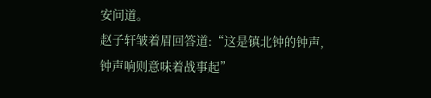安问道。
赵子轩皱着眉回答道:“这是镇北钟的钟声,钟声响则意味着战事起”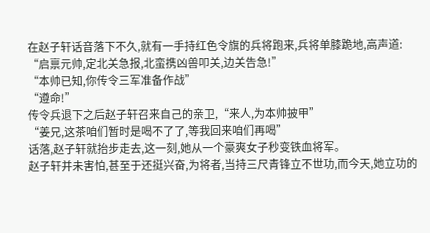在赵子轩话音落下不久,就有一手持红色令旗的兵将跑来,兵将单膝跪地,高声道:
“启禀元帅,定北关急报,北蛮携凶兽叩关,边关告急!”
“本帅已知,你传令三军准备作战”
“遵命!”
传令兵退下之后赵子轩召来自己的亲卫,“来人,为本帅披甲”
“姜兄,这茶咱们暂时是喝不了了,等我回来咱们再喝”
话落,赵子轩就抬步走去,这一刻,她从一个豪爽女子秒变铁血将军。
赵子轩并未害怕,甚至于还挺兴奋,为将者,当持三尺青锋立不世功,而今天,她立功的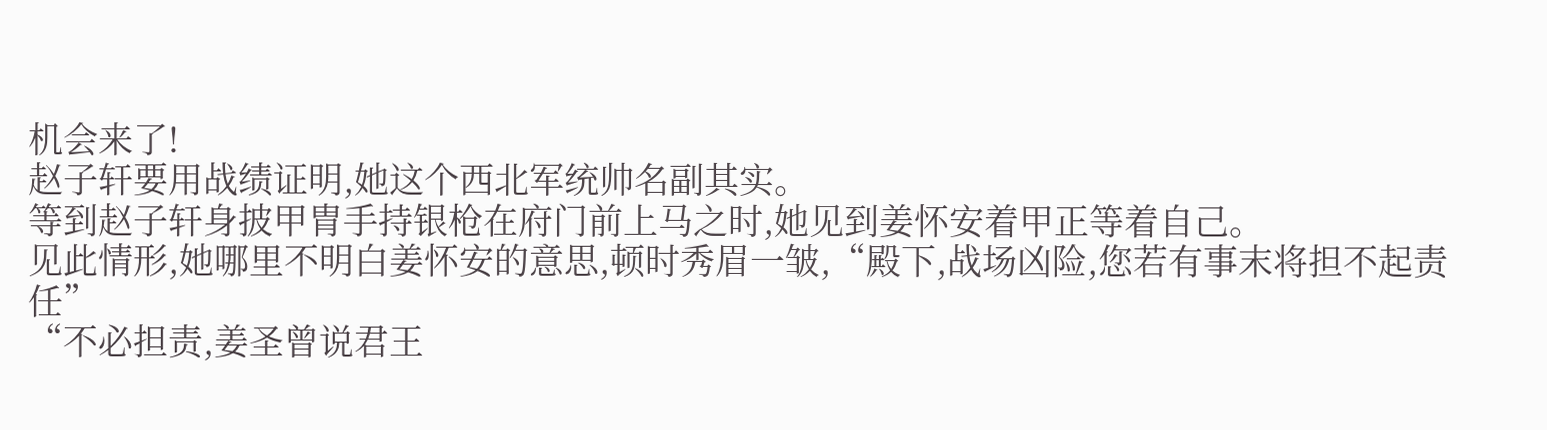机会来了!
赵子轩要用战绩证明,她这个西北军统帅名副其实。
等到赵子轩身披甲胄手持银枪在府门前上马之时,她见到姜怀安着甲正等着自己。
见此情形,她哪里不明白姜怀安的意思,顿时秀眉一皱,“殿下,战场凶险,您若有事末将担不起责任”
“不必担责,姜圣曾说君王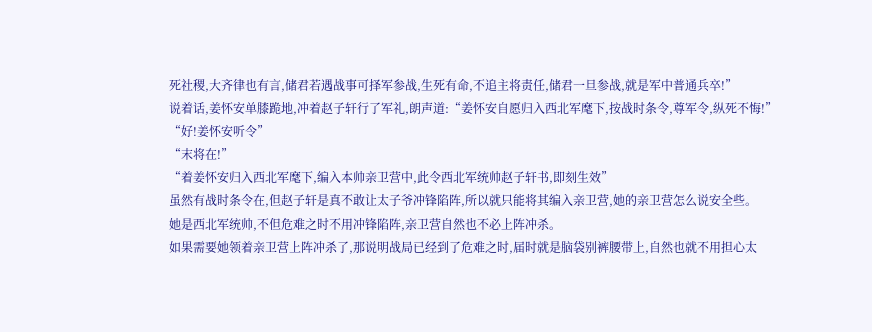死社稷,大齐律也有言,储君若遇战事可择军参战,生死有命,不追主将责任,储君一旦参战,就是军中普通兵卒!”
说着话,姜怀安单膝跪地,冲着赵子轩行了军礼,朗声道:“姜怀安自愿归入西北军麾下,按战时条令,尊军令,纵死不悔!”
“好!姜怀安听令”
“末将在!”
“着姜怀安归入西北军麾下,编入本帅亲卫营中,此令西北军统帅赵子轩书,即刻生效”
虽然有战时条令在,但赵子轩是真不敢让太子爷冲锋陷阵,所以就只能将其编入亲卫营,她的亲卫营怎么说安全些。
她是西北军统帅,不但危难之时不用冲锋陷阵,亲卫营自然也不必上阵冲杀。
如果需要她领着亲卫营上阵冲杀了,那说明战局已经到了危难之时,届时就是脑袋别裤腰带上,自然也就不用担心太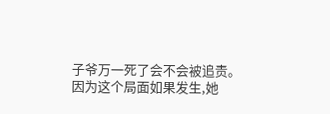子爷万一死了会不会被追责。
因为这个局面如果发生,她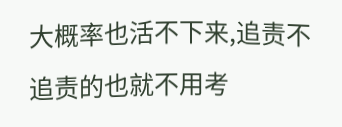大概率也活不下来,追责不追责的也就不用考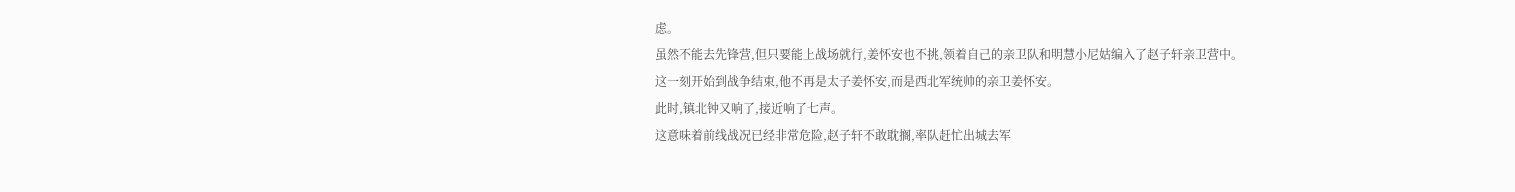虑。
虽然不能去先锋营,但只要能上战场就行,姜怀安也不挑,领着自己的亲卫队和明慧小尼姑编入了赵子轩亲卫营中。
这一刻开始到战争结束,他不再是太子姜怀安,而是西北军统帅的亲卫姜怀安。
此时,镇北钟又响了,接近响了七声。
这意味着前线战况已经非常危险,赵子轩不敢耽搁,率队赶忙出城去军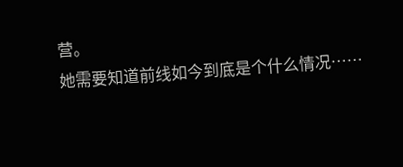营。
她需要知道前线如今到底是个什么情况……